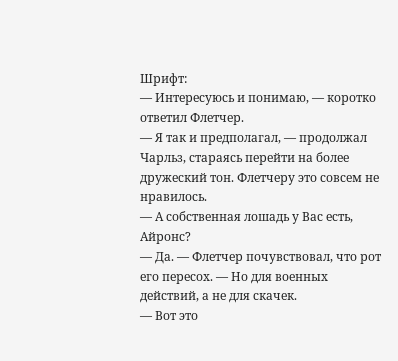Шрифт:
— Интересуюсь и понимаю, — коротко ответил Флетчер.
— Я так и предполагал, — продолжал Чарльз, стараясь перейти на более дружеский тон. Флетчеру это совсем не нравилось.
— А собственная лошадь у Вас есть, Айронс?
— Да. — Флетчер почувствовал, что рот его пересох. — Но для военных действий, а не для скачек.
— Вот это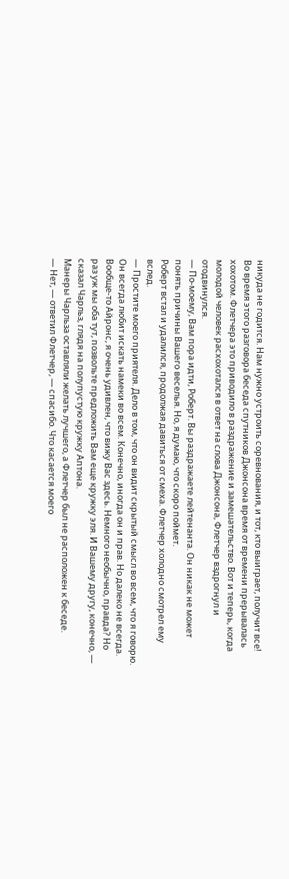никуда не годится. Нам нужно устроить соревнования, и тот, кто выиграет, получит все!
Во время этого разговора беседа спутников Джонсона время от времени прерывалась хохотом. Флетчера это приводило в раздражение и замешательство. Вот и теперь, когда молодой человек расхохотался в ответ на слова Джонсона, Флетчер вздрогнул и отодвинулся.
— По-моему, Вам пора идти, Роберт. Вы раздражаете лейтенанта. Он никак не может понять причины Вашего веселья. Но, я думаю, что скоро поймет.
Роберт встал и удалился, продолжая давиться от смеха. Флетчер холодно смотрел ему вслед.
— Простите моего приятеля. Дело в том, что он видит скрытый смысл во всем, что я говорю. Он всегда любит искать намеки во всем. Конечно, иногда он и прав. Но далеко не всегда. Вообще-то Айронс, я очень удивлен, что вижу Вас здесь. Немного необычно, правда? Но раз уж мы оба тут, позвольте предложить Вам еще кружку эля. И Вашему другу, конечно, — сказал Чарльз, глядя на полупустую кружку Аптона.
Манеры Чарльза оставляли желать лучшего, а Флетчер был не расположен к беседе.
— Нет, — ответил Флетчер, — спасибо. Что касается моего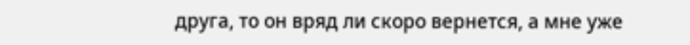друга, то он вряд ли скоро вернется, а мне уже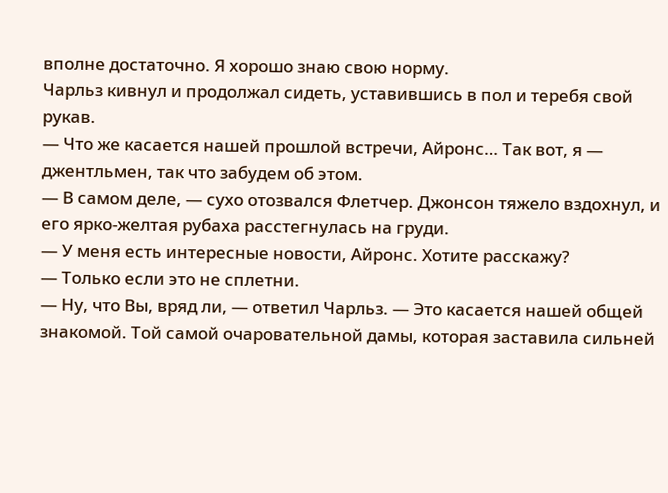вполне достаточно. Я хорошо знаю свою норму.
Чарльз кивнул и продолжал сидеть, уставившись в пол и теребя свой рукав.
— Что же касается нашей прошлой встречи, Айронс… Так вот, я — джентльмен, так что забудем об этом.
— В самом деле, — сухо отозвался Флетчер. Джонсон тяжело вздохнул, и его ярко-желтая рубаха расстегнулась на груди.
— У меня есть интересные новости, Айронс. Хотите расскажу?
— Только если это не сплетни.
— Ну, что Вы, вряд ли, — ответил Чарльз. — Это касается нашей общей знакомой. Той самой очаровательной дамы, которая заставила сильней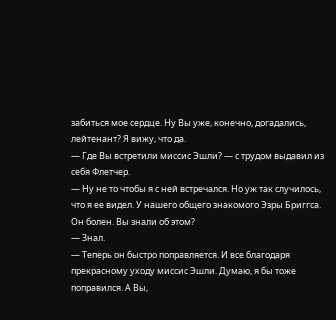забиться мое сердце. Ну Вы уже, конечно, догадались, лейтенант? Я вижу, что да.
— Где Вы встретили миссис Эшли? — с трудом выдавил из себя Флетчер.
— Ну не то чтобы я с ней встречался. Но уж так случилось, что я ее видел. У нашего общего знакомого Эзры Бриггса. Он болен. Вы знали об этом?
— Знал.
— Теперь он быстро поправляется. И все благодаря прекрасному уходу миссис Эшли. Думаю, я бы тоже поправился. А Вы,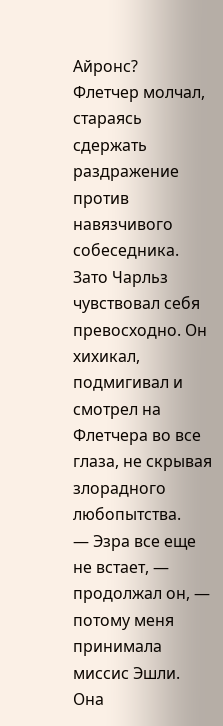Айронс?
Флетчер молчал, стараясь сдержать раздражение против навязчивого собеседника. Зато Чарльз чувствовал себя превосходно. Он хихикал, подмигивал и смотрел на Флетчера во все глаза, не скрывая злорадного любопытства.
— Эзра все еще не встает, — продолжал он, — потому меня принимала миссис Эшли. Она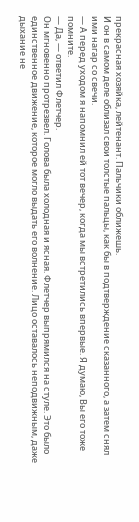прекрасная хозяйка, лейтенант. Пальчики оближешь.
И он в самом деле облизал свои толстые пальцы, как бы в подтверждение сказанного, а затем снял ими нагар со свечи.
— А перед уходом я напомнил ей тот вечер, когда мы встретились впервые. Я думаю, Вы его тоже помните.
— Да, — ответил Флетчер.
Он мгновенно протрезвел. Голова была холодная и ясная. Флетчер выпрямился на стуле. Это было единственное движение, которое могло выдать его волнение. Лицо оставалось неподвижным, даже дыхание не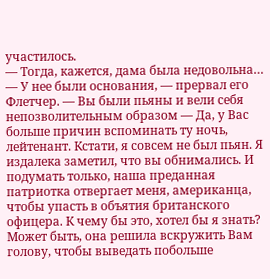участилось.
— Тогда, кажется, дама была недовольна…
— У нее были основания, — прервал его Флетчер. — Вы были пьяны и вели себя непозволительным образом — Да, у Вас больше причин вспоминать ту ночь, лейтенант. Кстати, я совсем не был пьян. Я издалека заметил, что вы обнимались. И подумать только, наша преданная патриотка отвергает меня, американца, чтобы упасть в объятия британского офицера. К чему бы это, хотел бы я знать? Может быть, она решила вскружить Вам голову, чтобы выведать побольше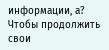информации, а? Чтобы продолжить свои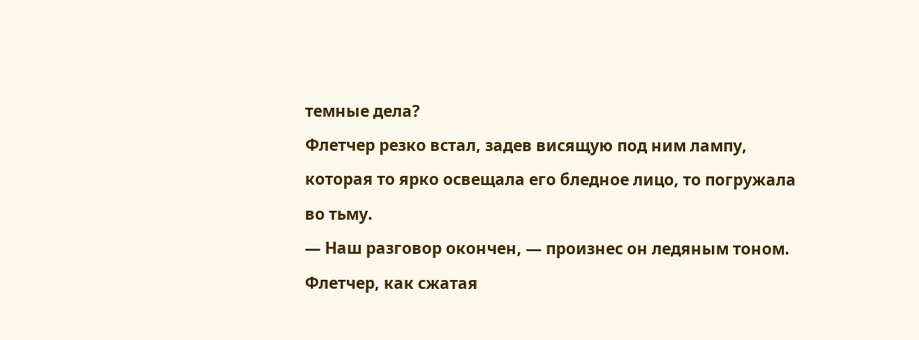темные дела?
Флетчер резко встал, задев висящую под ним лампу, которая то ярко освещала его бледное лицо, то погружала во тьму.
— Наш разговор окончен, — произнес он ледяным тоном.
Флетчер, как сжатая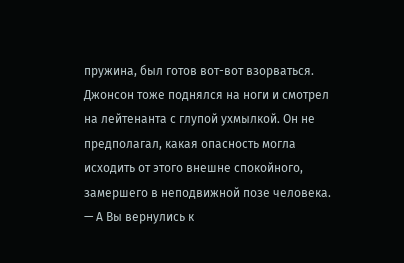пружина, был готов вот-вот взорваться.
Джонсон тоже поднялся на ноги и смотрел на лейтенанта с глупой ухмылкой. Он не предполагал, какая опасность могла исходить от этого внешне спокойного, замершего в неподвижной позе человека.
— А Вы вернулись к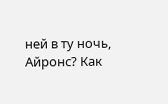ней в ту ночь, Айронс? Как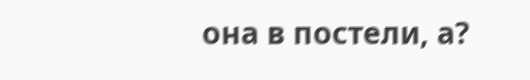она в постели, а?